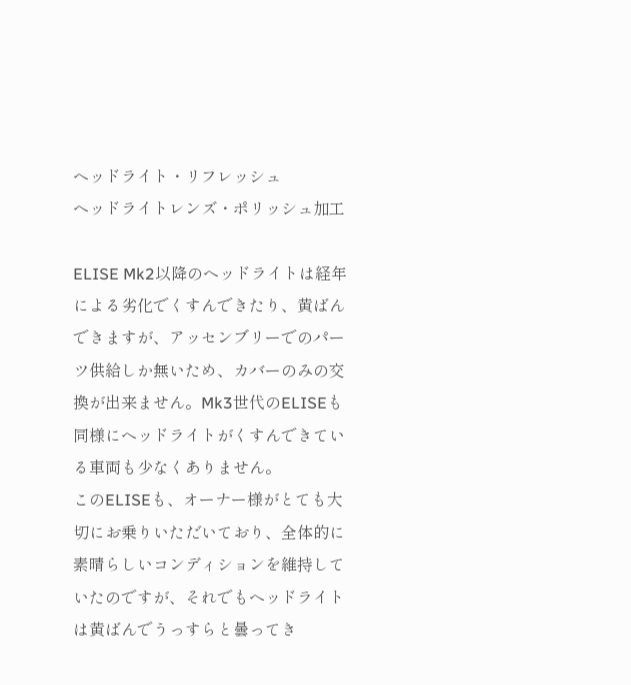ヘッドライト・リフレッシュ
ヘッドライトレンズ・ポリッシュ加工

ELISE Mk2以降のヘッドライトは経年による劣化でくすんできたり、黄ばんできますが、アッセンブリーでのパーツ供給しか無いため、カバーのみの交換が出来ません。Mk3世代のELISEも同様にヘッドライトがくすんできている車両も少なくありません。
このELISEも、オーナー様がとても大切にお乗りいただいており、全体的に素晴らしいコンディションを維持していたのですが、それでもヘッドライトは黄ばんでうっすらと曇ってき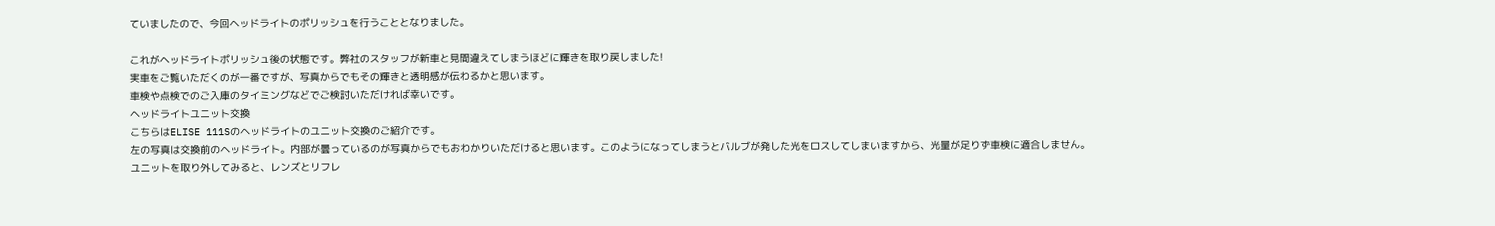ていましたので、今回ヘッドライトのポリッシュを行うこととなりました。

これがヘッドライトポリッシュ後の状態です。弊社のスタッフが新車と見間違えてしまうほどに輝きを取り戻しました!
実車をご覧いただくのが一番ですが、写真からでもその輝きと透明感が伝わるかと思います。
車検や点検でのご入庫のタイミングなどでご検討いただければ幸いです。
ヘッドライトユニット交換
こちらはELISE 111Sのヘッドライトのユニット交換のご紹介です。
左の写真は交換前のヘッドライト。内部が曇っているのが写真からでもおわかりいただけると思います。このようになってしまうとバルブが発した光をロスしてしまいますから、光量が足りず車検に適合しません。
ユニットを取り外してみると、レンズとリフレ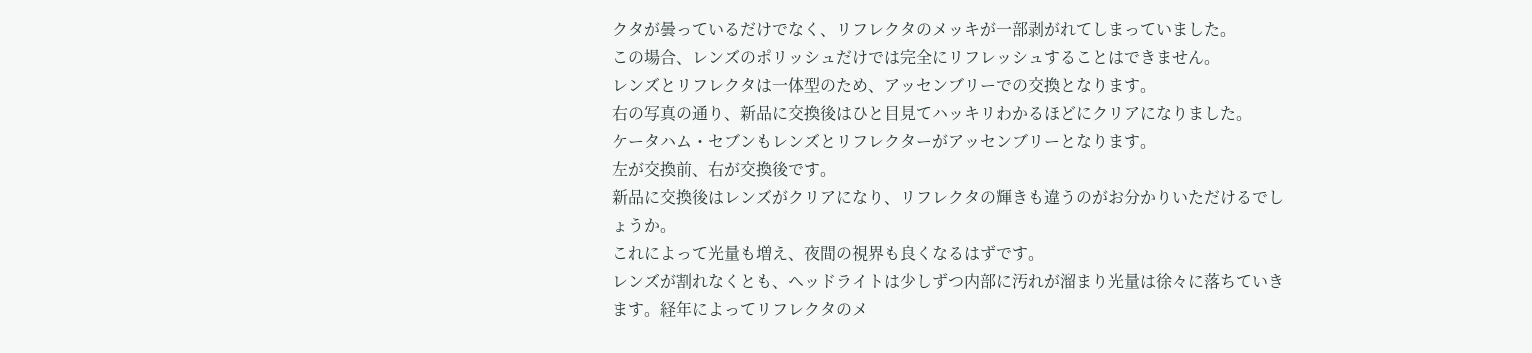クタが曇っているだけでなく、リフレクタのメッキが一部剥がれてしまっていました。
この場合、レンズのポリッシュだけでは完全にリフレッシュすることはできません。
レンズとリフレクタは一体型のため、アッセンブリーでの交換となります。
右の写真の通り、新品に交換後はひと目見てハッキリわかるほどにクリアになりました。
ケータハム・セブンもレンズとリフレクターがアッセンブリーとなります。
左が交換前、右が交換後です。
新品に交換後はレンズがクリアになり、リフレクタの輝きも違うのがお分かりいただけるでしょうか。
これによって光量も増え、夜間の視界も良くなるはずです。
レンズが割れなくとも、ヘッドライトは少しずつ内部に汚れが溜まり光量は徐々に落ちていきます。経年によってリフレクタのメ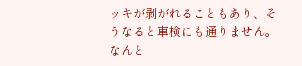ッキが剥がれることもあり、そうなると車検にも通りません。なんと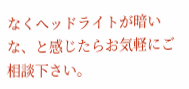なくヘッドライトが暗いな、と感じたらお気軽にご相談下さい。